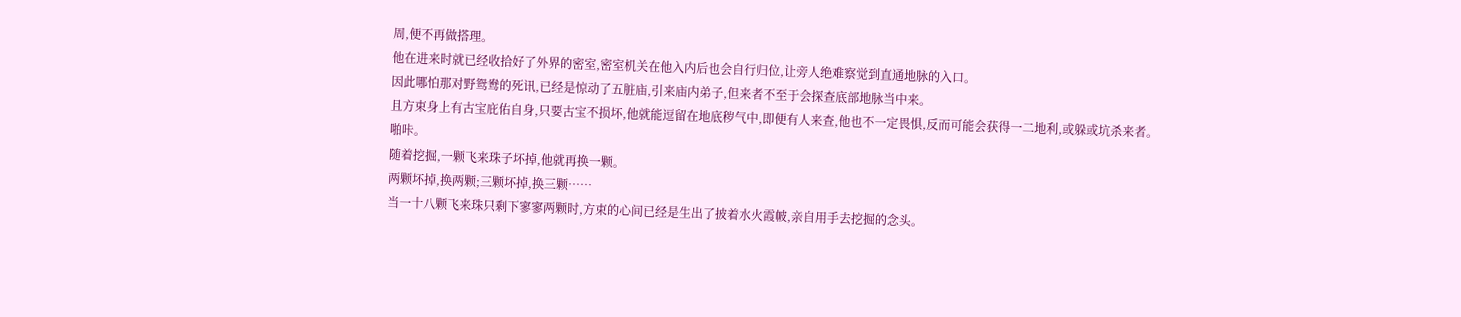周,便不再做搭理。
他在进来时就已经收拾好了外界的密室,密室机关在他入内后也会自行归位,让旁人绝难察觉到直通地脉的入口。
因此哪怕那对野鸳鸯的死讯,已经是惊动了五脏庙,引来庙内弟子,但来者不至于会探查底部地脉当中来。
且方束身上有古宝庇佑自身,只要古宝不损坏,他就能逗留在地底秽气中,即便有人来查,他也不一定畏惧,反而可能会获得一二地利,或躲或坑杀来者。
啪咔。
随着挖掘,一颗飞来珠子坏掉,他就再换一颗。
两颗坏掉,换两颗;三颗坏掉,换三颗……
当一十八颗飞来珠只剩下寥寥两颗时,方束的心间已经是生出了披着水火霞帔,亲自用手去挖掘的念头。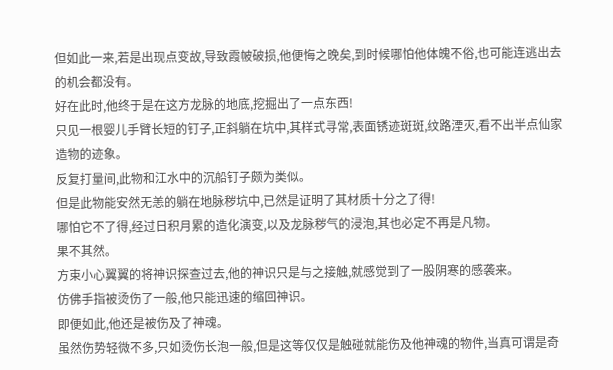但如此一来,若是出现点变故,导致霞帔破损,他便悔之晚矣,到时候哪怕他体魄不俗,也可能连逃出去的机会都没有。
好在此时,他终于是在这方龙脉的地底,挖掘出了一点东西!
只见一根婴儿手臂长短的钉子,正斜躺在坑中,其样式寻常,表面锈迹斑斑,纹路湮灭,看不出半点仙家造物的迹象。
反复打量间,此物和江水中的沉船钉子颇为类似。
但是此物能安然无恙的躺在地脉秽坑中,已然是证明了其材质十分之了得!
哪怕它不了得,经过日积月累的造化演变,以及龙脉秽气的浸泡,其也必定不再是凡物。
果不其然。
方束小心翼翼的将神识探查过去,他的神识只是与之接触,就感觉到了一股阴寒的感袭来。
仿佛手指被烫伤了一般,他只能迅速的缩回神识。
即便如此,他还是被伤及了神魂。
虽然伤势轻微不多,只如烫伤长泡一般,但是这等仅仅是触碰就能伤及他神魂的物件,当真可谓是奇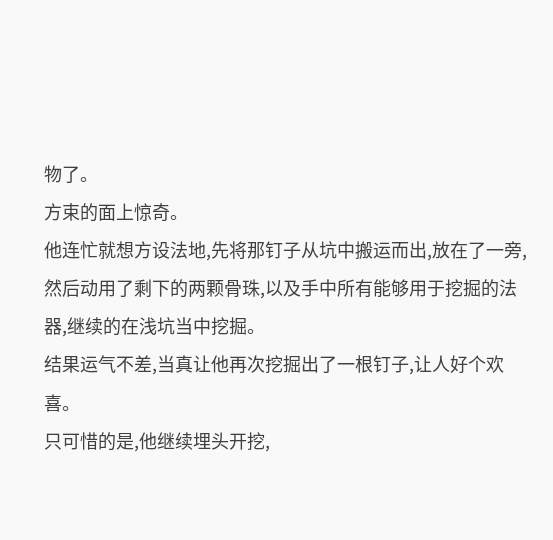物了。
方束的面上惊奇。
他连忙就想方设法地,先将那钉子从坑中搬运而出,放在了一旁,然后动用了剩下的两颗骨珠,以及手中所有能够用于挖掘的法器,继续的在浅坑当中挖掘。
结果运气不差,当真让他再次挖掘出了一根钉子,让人好个欢喜。
只可惜的是,他继续埋头开挖,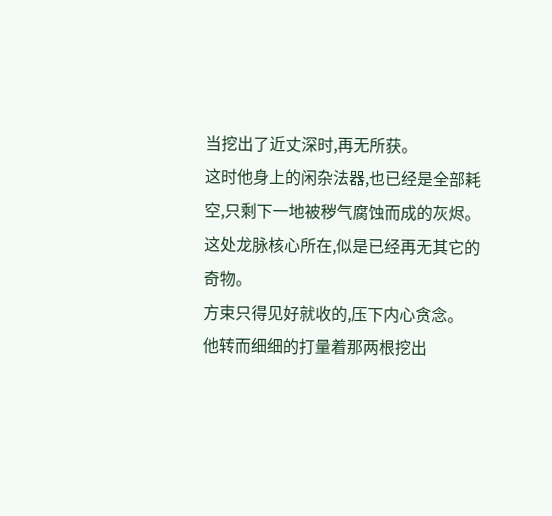当挖出了近丈深时,再无所获。
这时他身上的闲杂法器,也已经是全部耗空,只剩下一地被秽气腐蚀而成的灰烬。
这处龙脉核心所在,似是已经再无其它的奇物。
方束只得见好就收的,压下内心贪念。
他转而细细的打量着那两根挖出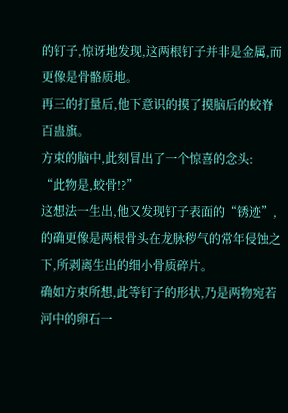的钉子,惊讶地发现,这两根钉子并非是金属,而更像是骨骼质地。
再三的打量后,他下意识的摸了摸脑后的蛟脊百蛊旗。
方束的脑中,此刻冒出了一个惊喜的念头:
“此物是,蛟骨!?”
这想法一生出,他又发现钉子表面的“锈迹”,的确更像是两根骨头在龙脉秽气的常年侵蚀之下,所剥离生出的细小骨质碎片。
确如方束所想,此等钉子的形状,乃是两物宛若河中的卵石一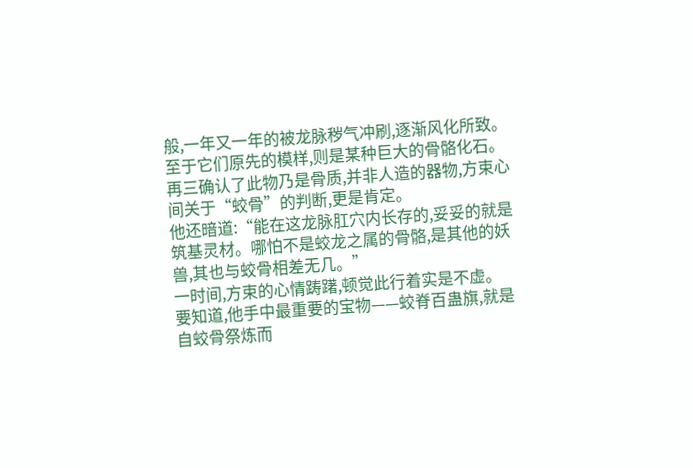般,一年又一年的被龙脉秽气冲刷,逐渐风化所致。
至于它们原先的模样,则是某种巨大的骨骼化石。
再三确认了此物乃是骨质,并非人造的器物,方束心间关于“蛟骨”的判断,更是肯定。
他还暗道:“能在这龙脉肛穴内长存的,妥妥的就是筑基灵材。哪怕不是蛟龙之属的骨骼,是其他的妖兽,其也与蛟骨相差无几。”
一时间,方束的心情踌躇,顿觉此行着实是不虚。
要知道,他手中最重要的宝物——蛟脊百蛊旗,就是自蛟骨祭炼而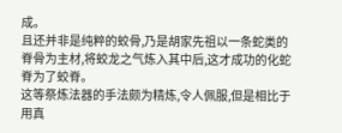成。
且还并非是纯粹的蛟骨,乃是胡家先祖以一条蛇类的脊骨为主材,将蛟龙之气炼入其中后,这才成功的化蛇脊为了蛟脊。
这等祭炼法器的手法颇为精炼,令人佩服,但是相比于用真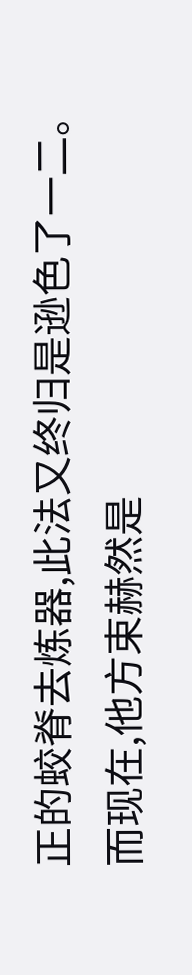正的蛟脊去炼器,此法又终归是逊色了一二。
而现在,他方束赫然是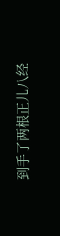到手了两根正儿八经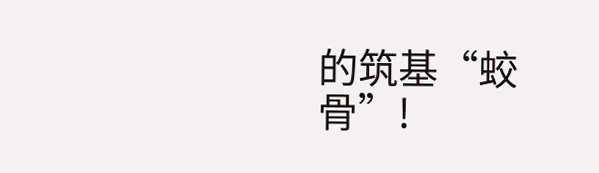的筑基“蛟骨”!